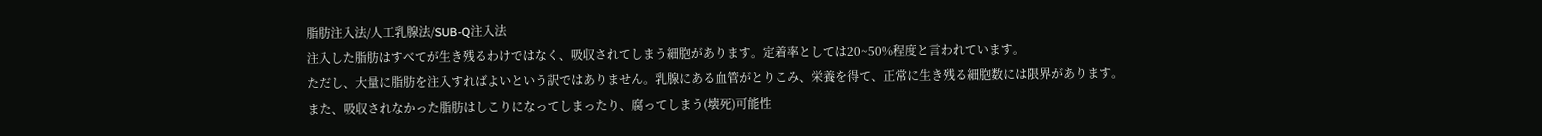脂肪注入法/人工乳腺法/SUB-Q注入法
注入した脂肪はすべてが生き残るわけではなく、吸収されてしまう細胞があります。定着率としては20~50%程度と言われています。
ただし、大量に脂肪を注入すればよいという訳ではありません。乳腺にある血管がとりこみ、栄養を得て、正常に生き残る細胞数には限界があります。
また、吸収されなかった脂肪はしこりになってしまったり、腐ってしまう(壊死)可能性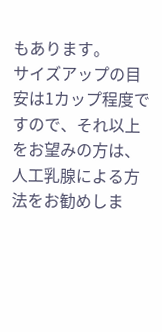もあります。
サイズアップの目安は1カップ程度ですので、それ以上をお望みの方は、人工乳腺による方法をお勧めしま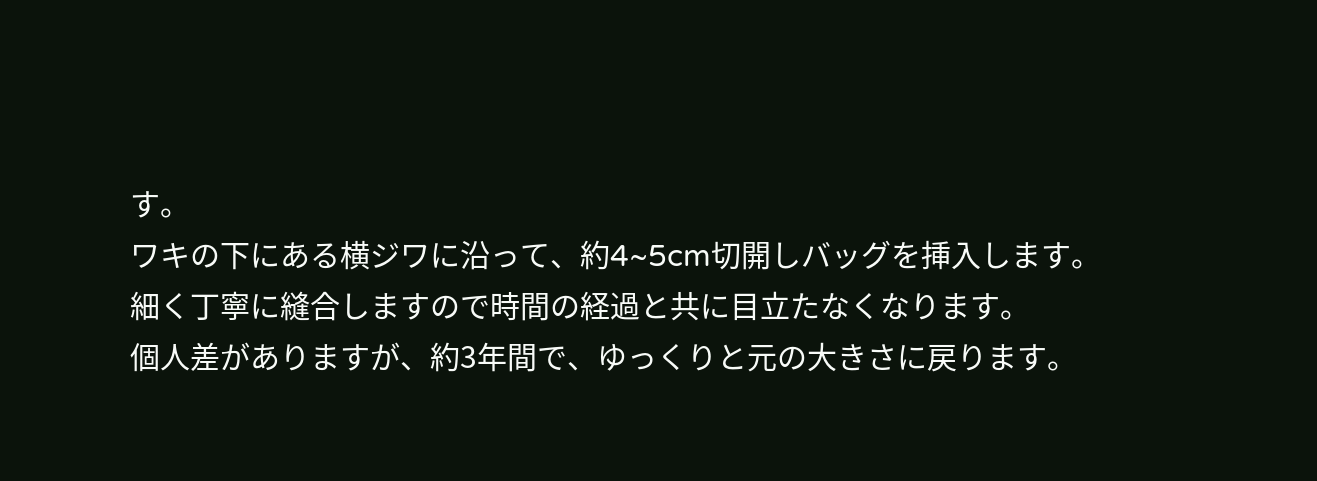す。
ワキの下にある横ジワに沿って、約4~5cm切開しバッグを挿入します。
細く丁寧に縫合しますので時間の経過と共に目立たなくなります。
個人差がありますが、約3年間で、ゆっくりと元の大きさに戻ります。